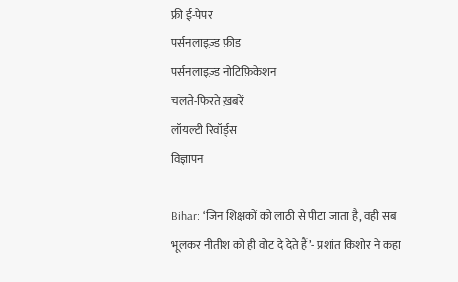फ्री ई-पेपर
पर्सनलाइज़्ड फ़ीड
पर्सनलाइज़्ड नोटिफ़िकेशन
चलते-फिरते ख़बरें
लॉयल्टी रिवॉर्ड्स
विज्ञापन

Bihar: ‘जिन शिक्षकों को लाठी से पीटा जाता है, वही सब भूलकर नीतीश को ही वोट दे देते हैं’- प्रशांत किशोर ने कहा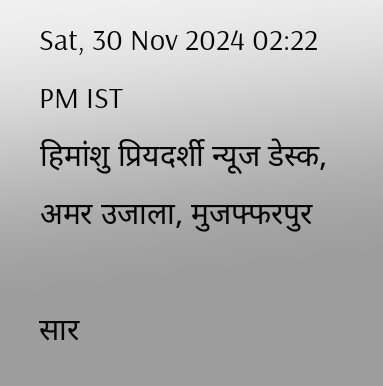Sat, 30 Nov 2024 02:22 PM IST
हिमांशु प्रियदर्शी न्यूज डेस्क, अमर उजाला, मुजफ्फरपुर

सार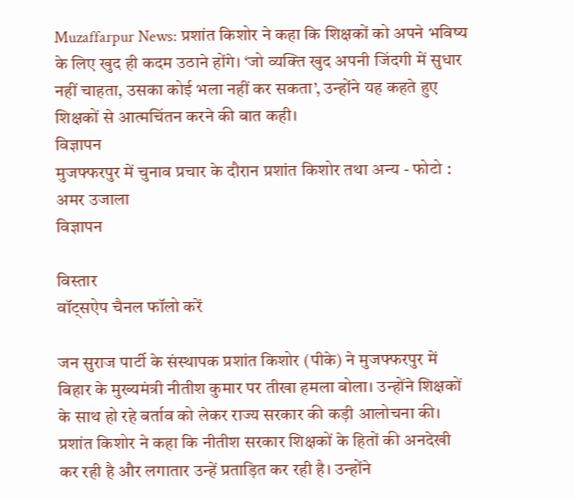Muzaffarpur News: प्रशांत किशोर ने कहा कि शिक्षकों को अपने भविष्य के लिए खुद ही कदम उठाने होंगे। ‘जो व्यक्ति खुद अपनी जिंदगी में सुधार नहीं चाहता, उसका कोई भला नहीं कर सकता’, उन्होंने यह कहते हुए शिक्षकों से आत्मचिंतन करने की बात कही।
विज्ञापन
मुजफ्फरपुर में चुनाव प्रचार के दौरान प्रशांत किशोर तथा अन्य - फोटो : अमर उजाला
विज्ञापन

विस्तार
वॉट्सऐप चैनल फॉलो करें

जन सुराज पार्टी के संस्थापक प्रशांत किशोर (पीके) ने मुजफ्फरपुर में बिहार के मुख्यमंत्री नीतीश कुमार पर तीखा हमला बोला। उन्होंने शिक्षकों के साथ हो रहे बर्ताव को लेकर राज्य सरकार की कड़ी आलोचना की। प्रशांत किशोर ने कहा कि नीतीश सरकार शिक्षकों के हितों की अनदेखी कर रही है और लगातार उन्हें प्रताड़ित कर रही है। उन्होंने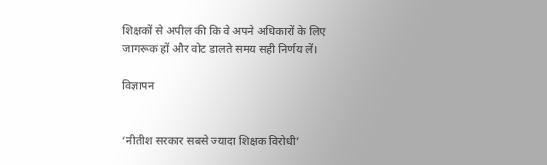शिक्षकों से अपील की कि वे अपने अधिकारों के लिए जागरूक हों और वोट डालते समय सही निर्णय लें।

विज्ञापन


‘नीतीश सरकार सबसे ज्यादा शिक्षक विरोधी’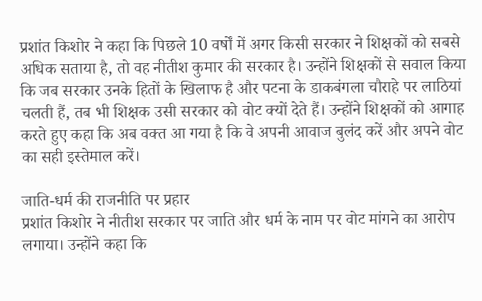प्रशांत किशोर ने कहा कि पिछले 10 वर्षों में अगर किसी सरकार ने शिक्षकों को सबसे अधिक सताया है, तो वह नीतीश कुमार की सरकार है। उन्होंने शिक्षकों से सवाल किया कि जब सरकार उनके हितों के खिलाफ है और पटना के डाकबंगला चौराहे पर लाठियां चलती हैं, तब भी शिक्षक उसी सरकार को वोट क्यों देते हैं। उन्होंने शिक्षकों को आगाह करते हुए कहा कि अब वक्त आ गया है कि वे अपनी आवाज बुलंद करें और अपने वोट का सही इस्तेमाल करें।

जाति-धर्म की राजनीति पर प्रहार
प्रशांत किशोर ने नीतीश सरकार पर जाति और धर्म के नाम पर वोट मांगने का आरोप लगाया। उन्होंने कहा कि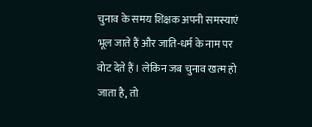चुनाव के समय शिक्षक अपनी समस्याएं भूल जाते हैं और जाति-धर्म के नाम पर वोट देते हैं। लेकिन जब चुनाव खत्म हो जाता है, तो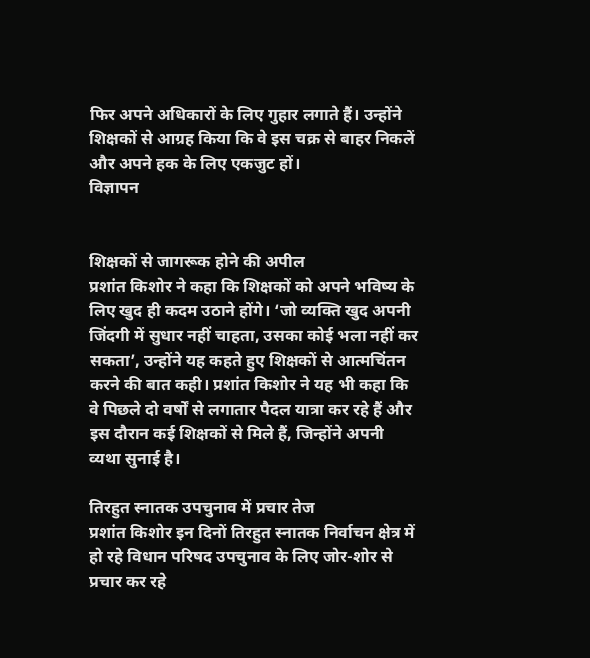फिर अपने अधिकारों के लिए गुहार लगाते हैं। उन्होंने शिक्षकों से आग्रह किया कि वे इस चक्र से बाहर निकलें और अपने हक के लिए एकजुट हों।
विज्ञापन


शिक्षकों से जागरूक होने की अपील
प्रशांत किशोर ने कहा कि शिक्षकों को अपने भविष्य के लिए खुद ही कदम उठाने होंगे। ‘जो व्यक्ति खुद अपनी जिंदगी में सुधार नहीं चाहता, उसका कोई भला नहीं कर सकता’, उन्होंने यह कहते हुए शिक्षकों से आत्मचिंतन करने की बात कही। प्रशांत किशोर ने यह भी कहा कि वे पिछले दो वर्षों से लगातार पैदल यात्रा कर रहे हैं और इस दौरान कई शिक्षकों से मिले हैं, जिन्होंने अपनी व्यथा सुनाई है।

तिरहुत स्नातक उपचुनाव में प्रचार तेज
प्रशांत किशोर इन दिनों तिरहुत स्नातक निर्वाचन क्षेत्र में हो रहे विधान परिषद उपचुनाव के लिए जोर-शोर से प्रचार कर रहे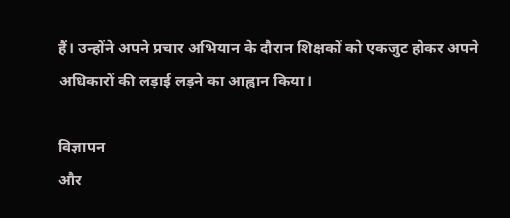हैं। उन्होंने अपने प्रचार अभियान के दौरान शिक्षकों को एकजुट होकर अपने अधिकारों की लड़ाई लड़ने का आह्वान किया।

विज्ञापन
और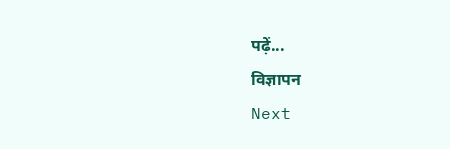पढ़ें...
विज्ञापन
Next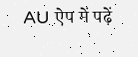AU ऐप में पढ़ें